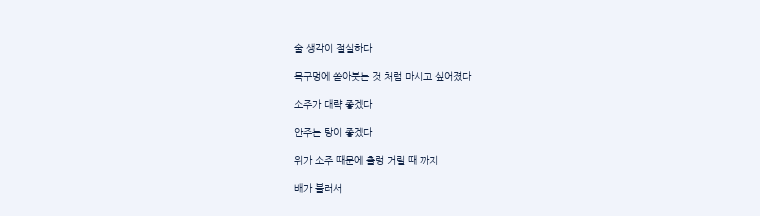술 생각이 절실하다

목구멍에 쏟아붓는 것 처럼 마시고 싶어졌다

소주가 대략 좋겠다

안주는 탕이 좋겠다

위가 소주 때문에 출렁 거릴 때 까지

배가 불러서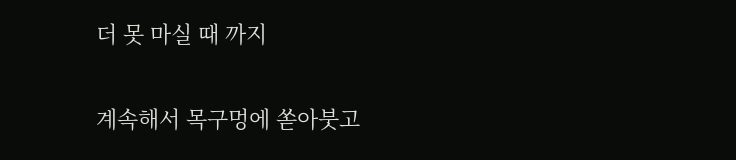더 못 마실 때 까지

계속해서 목구멍에 쏟아붓고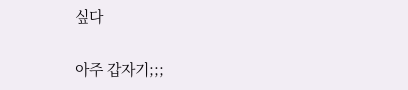싶다

아주 갑자기;;;